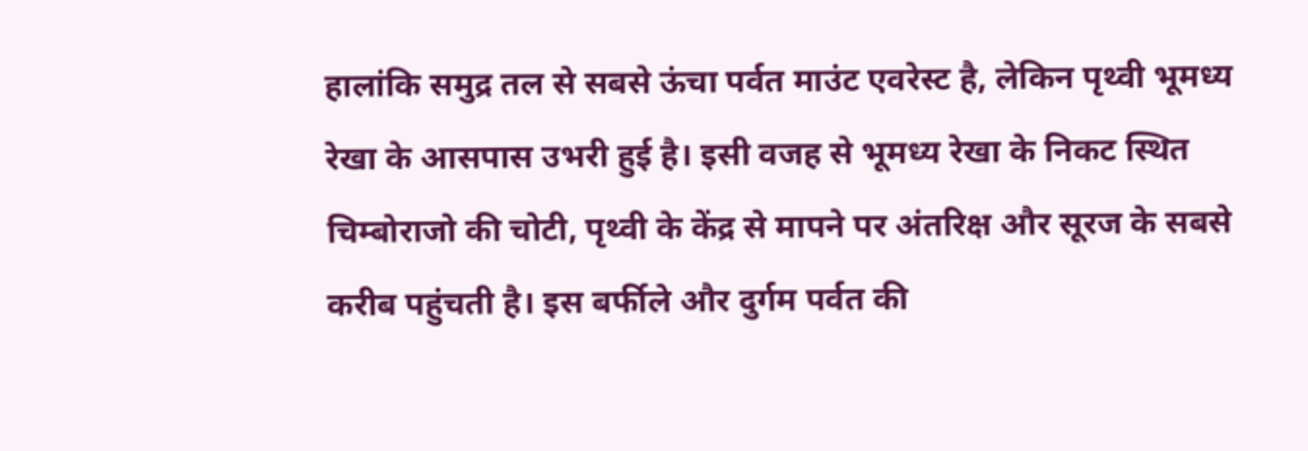हालांकि समुद्र तल से सबसे ऊंचा पर्वत माउंट एवरेस्ट है, लेकिन पृथ्वी भूमध्य रेखा के आसपास उभरी हुई है। इसी वजह से भूमध्य रेखा के निकट स्थित चिम्बोराजो की चोटी, पृथ्वी के केंद्र से मापने पर अंतरिक्ष और सूरज के सबसे करीब पहुंचती है। इस बर्फीले और दुर्गम पर्वत की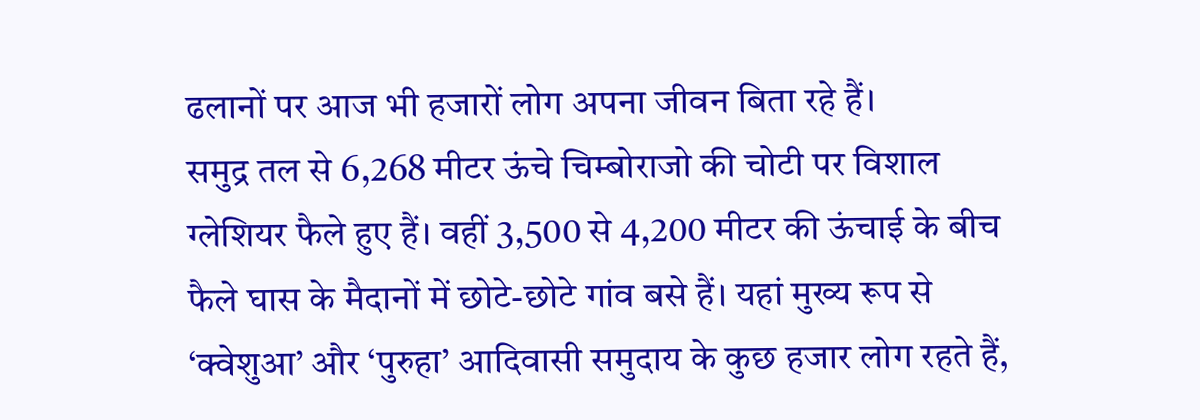ढलानों पर आज भी हजारों लोग अपना जीवन बिता रहे हैं।
समुद्र तल से 6,268 मीटर ऊंचे चिम्बोराजो की चोटी पर विशाल ग्लेशियर फैले हुए हैं। वहीं 3,500 से 4,200 मीटर की ऊंचाई के बीच फैले घास के मैदानों में छोटे-छोटे गांव बसे हैं। यहां मुख्य रूप से ‘क्वेशुआ’ और ‘पुरुहा’ आदिवासी समुदाय के कुछ हजार लोग रहते हैं,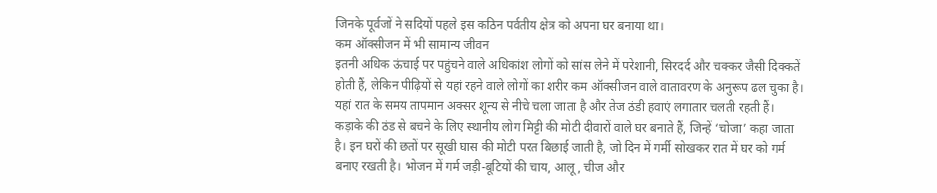जिनके पूर्वजों ने सदियों पहले इस कठिन पर्वतीय क्षेत्र को अपना घर बनाया था।
कम ऑक्सीजन में भी सामान्य जीवन
इतनी अधिक ऊंचाई पर पहुंचने वाले अधिकांश लोगों को सांस लेने में परेशानी, सिरदर्द और चक्कर जैसी दिक्कतें होती हैं, लेकिन पीढ़ियों से यहां रहने वाले लोगों का शरीर कम ऑक्सीजन वाले वातावरण के अनुरूप ढल चुका है। यहां रात के समय तापमान अक्सर शून्य से नीचे चला जाता है और तेज ठंडी हवाएं लगातार चलती रहती हैं।
कड़ाके की ठंड से बचने के लिए स्थानीय लोग मिट्टी की मोटी दीवारों वाले घर बनाते हैं, जिन्हें ‘चोजा’ कहा जाता है। इन घरों की छतों पर सूखी घास की मोटी परत बिछाई जाती है, जो दिन में गर्मी सोखकर रात में घर को गर्म बनाए रखती है। भोजन में गर्म जड़ी-बूटियों की चाय, आलू, चीज और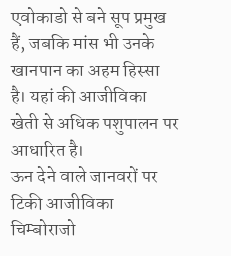एवोकाडो से बने सूप प्रमुख हैं, जबकि मांस भी उनके खानपान का अहम हिस्सा है। यहां की आजीविका खेती से अधिक पशुपालन पर आधारित है।
ऊन देने वाले जानवरों पर टिकी आजीविका
चिम्बोराजो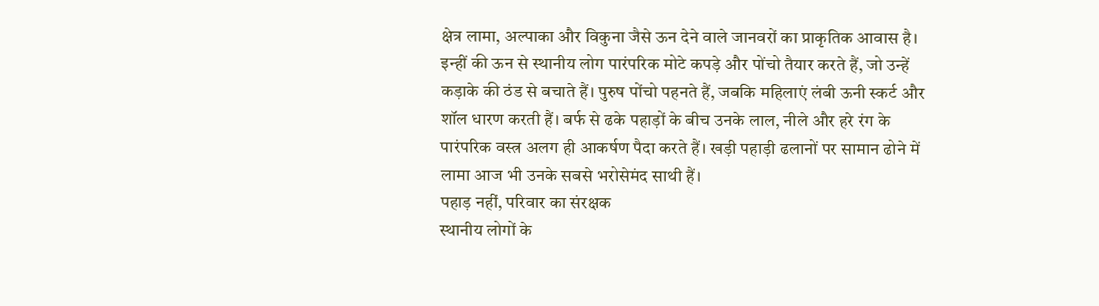क्षेत्र लामा, अल्पाका और विकुना जैसे ऊन देने वाले जानवरों का प्राकृतिक आवास है। इन्हीं की ऊन से स्थानीय लोग पारंपरिक मोटे कपड़े और पोंचो तैयार करते हैं, जो उन्हें कड़ाके की ठंड से बचाते हैं। पुरुष पोंचो पहनते हैं, जबकि महिलाएं लंबी ऊनी स्कर्ट और शॉल धारण करती हैं। बर्फ से ढके पहाड़ों के बीच उनके लाल, नीले और हरे रंग के पारंपरिक वस्त्र अलग ही आकर्षण पैदा करते हैं। खड़ी पहाड़ी ढलानों पर सामान ढोने में लामा आज भी उनके सबसे भरोसेमंद साथी हैं।
पहाड़ नहीं, परिवार का संरक्षक
स्थानीय लोगों के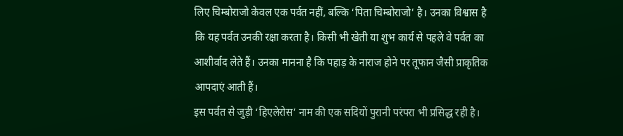लिए चिम्बोराजो केवल एक पर्वत नहीं, बल्कि ‘पिता चिम्बोराजो’ है। उनका विश्वास है कि यह पर्वत उनकी रक्षा करता है। किसी भी खेती या शुभ कार्य से पहले वे पर्वत का आशीर्वाद लेते हैं। उनका मानना है कि पहाड़ के नाराज होने पर तूफान जैसी प्राकृतिक आपदाएं आती हैं।
इस पर्वत से जुड़ी ‘हिएलेरोस’ नाम की एक सदियों पुरानी परंपरा भी प्रसिद्ध रही है।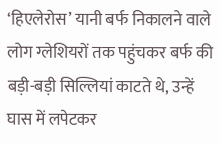‘हिएलेरोस’ यानी बर्फ निकालने वाले लोग ग्लेशियरों तक पहुंचकर बर्फ की बड़ी-बड़ी सिल्लियां काटते थे, उन्हें घास में लपेटकर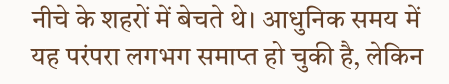नीचे के शहरों में बेचते थे। आधुनिक समय में यह परंपरा लगभग समाप्त हो चुकी है, लेकिन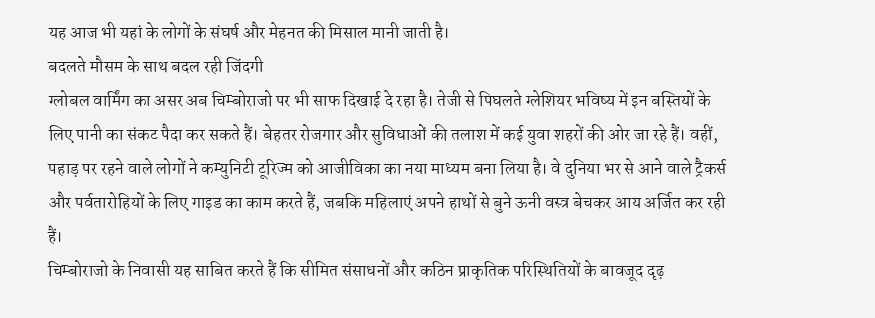यह आज भी यहां के लोगों के संघर्ष और मेहनत की मिसाल मानी जाती है।
बदलते मौसम के साथ बदल रही जिंदगी
ग्लोबल वार्मिंग का असर अब चिम्बोराजो पर भी साफ दिखाई दे रहा है। तेजी से पिघलते ग्लेशियर भविष्य में इन बस्तियों के लिए पानी का संकट पैदा कर सकते हैं। बेहतर रोजगार और सुविधाओं की तलाश में कई युवा शहरों की ओर जा रहे हैं। वहीं, पहाड़ पर रहने वाले लोगों ने कम्युनिटी टूरिज्म को आजीविका का नया माध्यम बना लिया है। वे दुनिया भर से आने वाले ट्रैकर्स और पर्वतारोहियों के लिए गाइड का काम करते हैं, जबकि महिलाएं अपने हाथों से बुने ऊनी वस्त्र बेचकर आय अर्जित कर रही हैं।
चिम्बोराजो के निवासी यह साबित करते हैं कि सीमित संसाधनों और कठिन प्राकृतिक परिस्थितियों के बावजूद दृढ़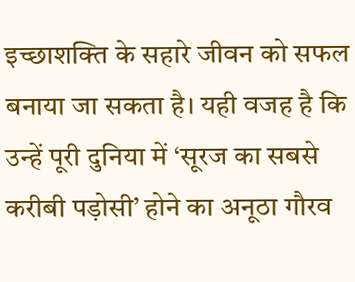इच्छाशक्ति के सहारे जीवन को सफल बनाया जा सकता है। यही वजह है कि उन्हें पूरी दुनिया में ‘सूरज का सबसे करीबी पड़ोसी’ होने का अनूठा गौरव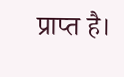प्राप्त है।